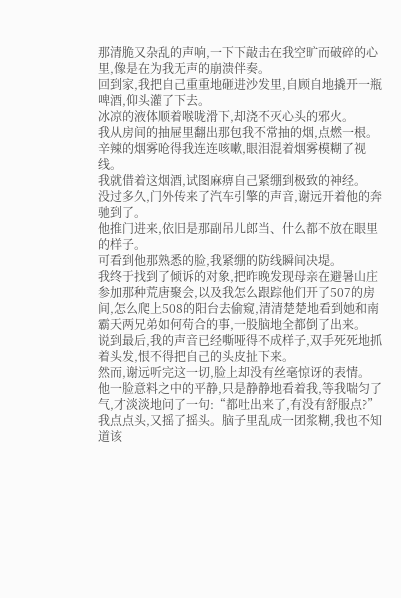那清脆又杂乱的声响,一下下敲击在我空旷而破碎的心里,像是在为我无声的崩溃伴奏。
回到家,我把自己重重地砸进沙发里,自顾自地撬开一瓶啤酒,仰头灌了下去。
冰凉的液体顺着喉咙滑下,却浇不灭心头的邪火。
我从房间的抽屉里翻出那包我不常抽的烟,点燃一根。
辛辣的烟雾呛得我连连咳嗽,眼泪混着烟雾模糊了视线。
我就借着这烟酒,试图麻痹自己紧绷到极致的神经。
没过多久,门外传来了汽车引擎的声音,谢远开着他的奔驰到了。
他推门进来,依旧是那副吊儿郎当、什么都不放在眼里的样子。
可看到他那熟悉的脸,我紧绷的防线瞬间决堤。
我终于找到了倾诉的对象,把昨晚发现母亲在避暑山庄参加那种荒唐聚会,以及我怎么跟踪他们开了507的房间,怎么爬上508的阳台去偷窥,清清楚楚地看到她和南霸天两兄弟如何苟合的事,一股脑地全都倒了出来。
说到最后,我的声音已经嘶哑得不成样子,双手死死地抓着头发,恨不得把自己的头皮扯下来。
然而,谢远听完这一切,脸上却没有丝毫惊讶的表情。
他一脸意料之中的平静,只是静静地看着我,等我喘匀了气,才淡淡地问了一句:“都吐出来了,有没有舒服点?”
我点点头,又摇了摇头。脑子里乱成一团浆糊,我也不知道该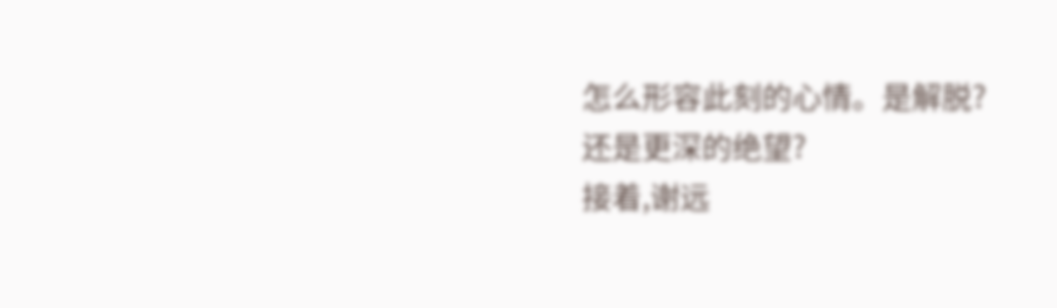怎么形容此刻的心情。是解脱?还是更深的绝望?
接着,谢远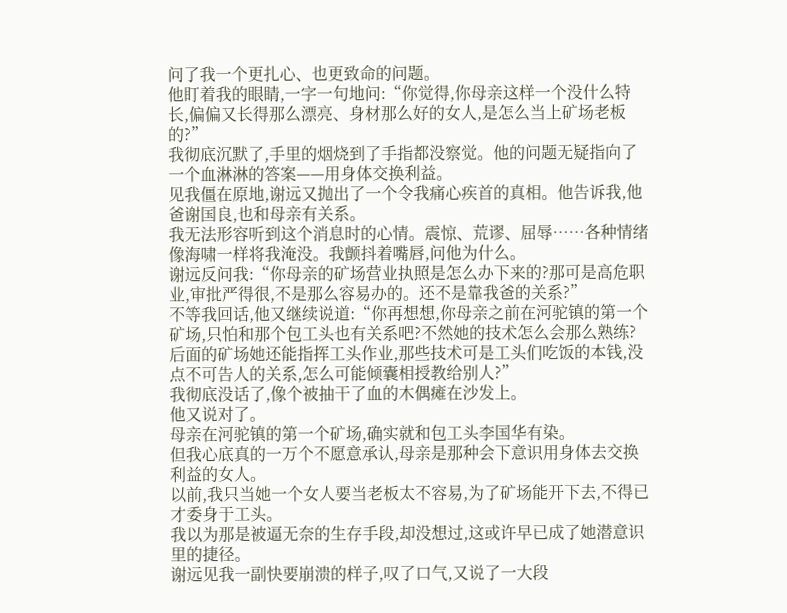问了我一个更扎心、也更致命的问题。
他盯着我的眼睛,一字一句地问:“你觉得,你母亲这样一个没什么特长,偏偏又长得那么漂亮、身材那么好的女人,是怎么当上矿场老板的?”
我彻底沉默了,手里的烟烧到了手指都没察觉。他的问题无疑指向了一个血淋淋的答案——用身体交换利益。
见我僵在原地,谢远又抛出了一个令我痛心疾首的真相。他告诉我,他爸谢国良,也和母亲有关系。
我无法形容听到这个消息时的心情。震惊、荒谬、屈辱……各种情绪像海啸一样将我淹没。我颤抖着嘴唇,问他为什么。
谢远反问我:“你母亲的矿场营业执照是怎么办下来的?那可是高危职业,审批严得很,不是那么容易办的。还不是靠我爸的关系?”
不等我回话,他又继续说道:“你再想想,你母亲之前在河驼镇的第一个矿场,只怕和那个包工头也有关系吧?不然她的技术怎么会那么熟练?后面的矿场她还能指挥工头作业,那些技术可是工头们吃饭的本钱,没点不可告人的关系,怎么可能倾囊相授教给别人?”
我彻底没话了,像个被抽干了血的木偶瘫在沙发上。
他又说对了。
母亲在河驼镇的第一个矿场,确实就和包工头李国华有染。
但我心底真的一万个不愿意承认,母亲是那种会下意识用身体去交换利益的女人。
以前,我只当她一个女人要当老板太不容易,为了矿场能开下去,不得已才委身于工头。
我以为那是被逼无奈的生存手段,却没想过,这或许早已成了她潜意识里的捷径。
谢远见我一副快要崩溃的样子,叹了口气,又说了一大段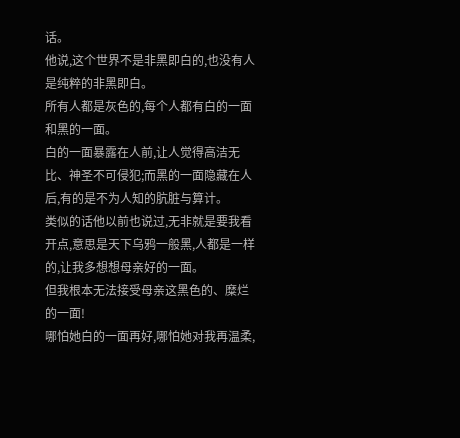话。
他说,这个世界不是非黑即白的,也没有人是纯粹的非黑即白。
所有人都是灰色的,每个人都有白的一面和黑的一面。
白的一面暴露在人前,让人觉得高洁无比、神圣不可侵犯;而黑的一面隐藏在人后,有的是不为人知的肮脏与算计。
类似的话他以前也说过,无非就是要我看开点,意思是天下乌鸦一般黑,人都是一样的,让我多想想母亲好的一面。
但我根本无法接受母亲这黑色的、糜烂的一面!
哪怕她白的一面再好,哪怕她对我再温柔,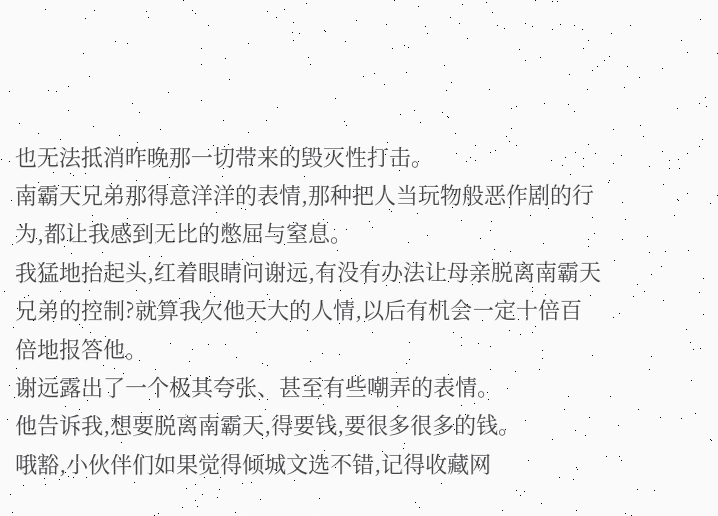也无法抵消昨晚那一切带来的毁灭性打击。
南霸天兄弟那得意洋洋的表情,那种把人当玩物般恶作剧的行为,都让我感到无比的憋屈与窒息。
我猛地抬起头,红着眼睛问谢远,有没有办法让母亲脱离南霸天兄弟的控制?就算我欠他天大的人情,以后有机会一定十倍百倍地报答他。
谢远露出了一个极其夸张、甚至有些嘲弄的表情。
他告诉我,想要脱离南霸天,得要钱,要很多很多的钱。
哦豁,小伙伴们如果觉得倾城文选不错,记得收藏网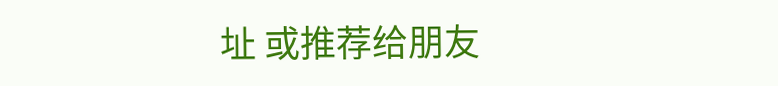址 或推荐给朋友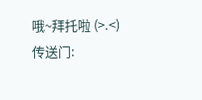哦~拜托啦 (>.<)
传送门: